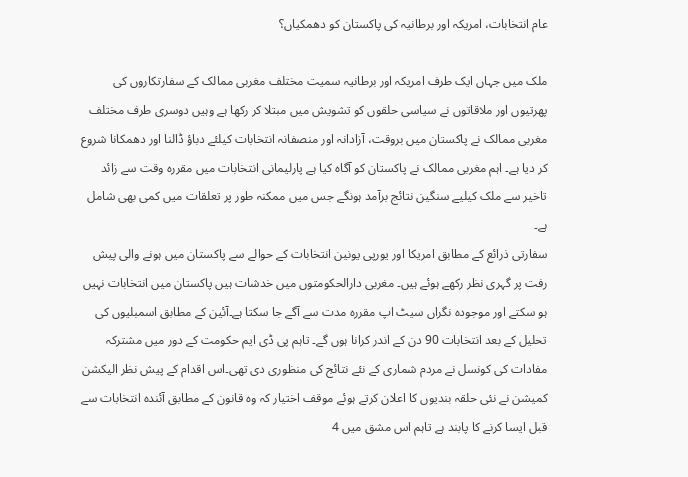عام انتخابات، امریکہ اور برطانیہ کی پاکستان کو دھمکیاں؟

ملک میں جہاں ایک طرف امریکہ اور برطانیہ سمیت مختلف مغربی ممالک کے سفارتکاروں کی پھرتیوں اور ملاقاتوں نے سیاسی حلقوں کو تشویش میں مبتلا کر رکھا ہے وہیں دوسری طرف مختلف مغربی ممالک نے پاکستان میں بروقت، آزادانہ اور منصفانہ انتخابات کیلئے دباؤ ڈالنا اور دھمکانا شروع کر دیا ہے۔ اہم مغربی ممالک نے پاکستان کو آگاہ کیا ہے پارلیمانی انتخابات میں مقررہ وقت سے زائد تاخیر سے ملک کیلیے سنگین نتائج برآمد ہونگے جس میں ممکنہ طور پر تعلقات میں کمی بھی شامل ہے۔
سفارتی ذرائع کے مطابق امریکا اور یورپی یونین انتخابات کے حوالے سے پاکستان میں ہونے والی پیش رفت پر گہری نظر رکھے ہوئے ہیں۔ مغربی دارالحکومتوں میں خدشات ہیں پاکستان میں انتخابات نہیں ہو سکتے اور موجودہ نگراں سیٹ اپ مقررہ مدت سے آگے جا سکتا ہے۔آئین کے مطابق اسمبلیوں کی تحلیل کے بعد انتخابات 90 دن کے اندر کرانا ہوں گے۔ تاہم پی ڈی ایم حکومت کے دور میں مشترکہ مفادات کی کونسل نے مردم شماری کے نئے نتائج کی منظوری دی تھی۔اس اقدام کے پیش نظر الیکشن کمیشن نے نئی حلقہ بندیوں کا اعلان کرتے ہوئے موقف اختیار کہ وہ قانون کے مطابق آئندہ انتخابات سے قبل ایسا کرنے کا پابند ہے تاہم اس مشق میں 4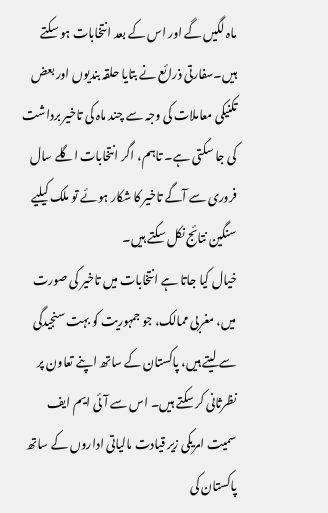ماہ لگیں گے اور اس کے بعد انتخابات ہو سکتے ہیں۔سفارتی ذرائع نے بتایا حلقہ بندیوں اور بعض تکنیکی معاملات کی وجہ سے چند ماہ کی تاخیر برداشت کی جا سکتی ہے۔ تاہم، اگر انتخابات اگلے سال فروری سے آگے تاخیر کا شکار ہوئے تو ملک کیلیے سنگین نتائج نکل سکتے ہیں۔
خیال کیا جاتا ہے انتخابات میں تاخیر کی صورت میں، مغربی ممالک، جو جمہوریت کو بہت سنجیدگی سے لیتے ہیں، پاکستان کے ساتھ اپنے تعاون پر نظرثانی کر سکتے ہیں۔ اس سے آئی ایم ایف سمیت امریکی زیر قیادت مالیاتی اداروں کے ساتھ پاکستان کی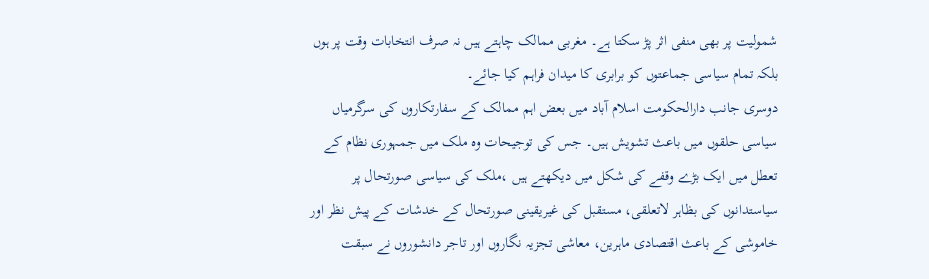شمولیت پر بھی منفی اثر پڑ سکتا ہے۔ مغربی ممالک چاہتے ہیں نہ صرف انتخابات وقت پر ہوں بلکہ تمام سیاسی جماعتوں کو برابری کا میدان فراہم کیا جائے۔
دوسری جانب دارالحکومت اسلام آباد میں بعض اہم ممالک کے سفارتکاروں کی سرگرمیاں سیاسی حلقوں میں باعث تشویش ہیں۔ جس کی توجیحات وہ ملک میں جمہوری نظام کے تعطل میں ایک بڑے وقفے کی شکل میں دیکھتے ہیں ،ملک کی سیاسی صورتحال پر سیاستدانوں کی بظاہر لاتعلقی، مستقبل کی غیریقینی صورتحال کے خدشات کے پیش نظر اور خاموشی کے باعث اقتصادی ماہرین، معاشی تجزیہ نگاروں اور تاجر دانشوروں نے سبقت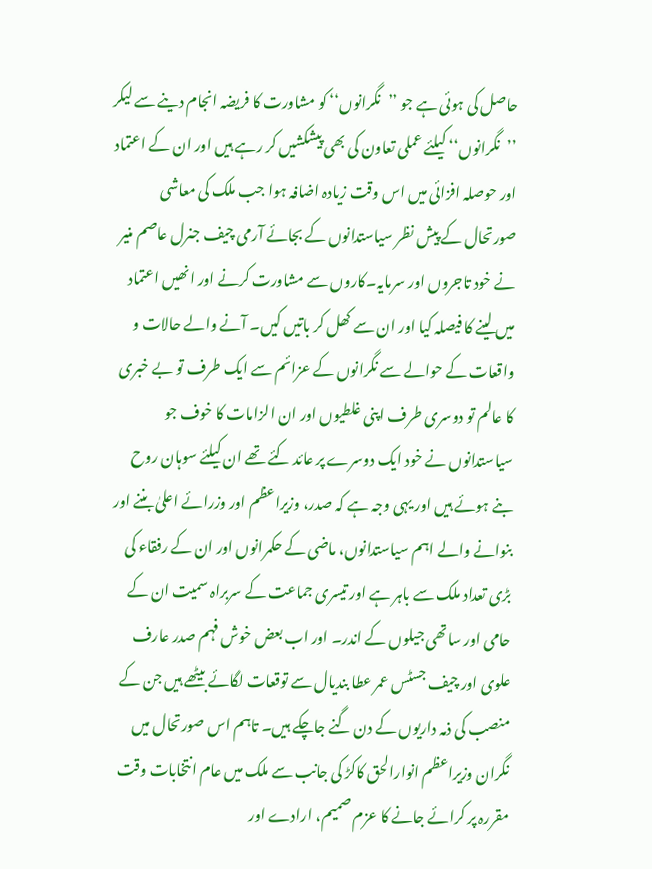حاصل کی ہوئی ہے جو ’’نگرانوں‘‘ کو مشاورت کا فریضہ انجام دینے سے لیکر ’’نگرانوں‘‘ کیلئے عملی تعاون کی بھی پیشکشیں کر رہے ہیں اور ان کے اعتماد اور حوصلہ افزائی میں اس وقت زیادہ اضافہ ہوا جب ملک کی معاشی صورتحال کے پیش نظر سیاستدانوں کے بجائے آرمی چیف جنرل عاصم منیر نے خود تاجروں اور سرمایہ۔کاروں سے مشاورت کرنے اور انھیں اعتماد میں لینے کا فیصلہ کیا اور ان سے کھل کر باتیں کیں۔ آنے والے حالات و واقعات کے حوالے سے نگرانوں کے عزائم سے ایک طرف تو بے خبری کا عالم تو دوسری طرف اپنی غلطیوں اور ان الزامات کا خوف جو سیاستدانوں نے خود ایک دوسرے پر عائد کئے تھے ان کیلئے سوہان روح بنے ہوئے ہیں اور یہی وجہ ہے کہ صدر، وزیراعظم اور وزرائے اعلیٰ بننے اور بنوانے والے اہم سیاستدانوں، ماضی کے حکمرانوں اور ان کے رفقاء کی بڑی تعداد ملک سے باہر ہے اور تیسری جماعت کے سربراہ سمیت ان کے حامی اور ساتھی جیلوں کے اندر۔ اور اب بعض خوش فہم صدر عارف علوی اور چیف جسٹس عمر عطا بندیال سے توقعات لگائے بیٹھے ہیں جن کے منصب کی ذمہ داریوں کے دن گنے جاچکے ہیں۔ تاہم اس صورتحال میں نگران وزیراعظم انوارالحق کاکڑ کی جانب سے ملک میں عام انتخابات وقت مقررہ پر کرائے جانے کا عزم صمیم، ارادے اور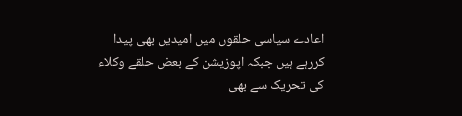اعادے سیاسی حلقوں میں امیدیں بھی پیدا کررہے ہیں جبکہ اپوزیشن کے بعض حلقے وکلاء کی تحریک سے بھی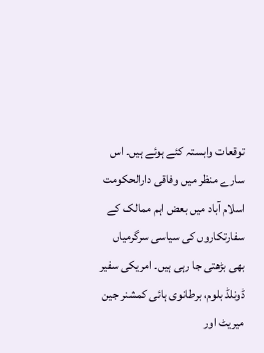توقعات وابستہ کئے ہوئے ہیں۔ اس سارے منظر میں وفاقی دارالحکومت اسلام آباد میں بعض اہم ممالک کے سفارتکاروں کی سیاسی سرگرمیاں بھی بڑھتی جا رہی ہیں۔ امریکی سفیر ڈونلڈ بلوم، برطانوی ہائی کمشنر جین میریٹ اور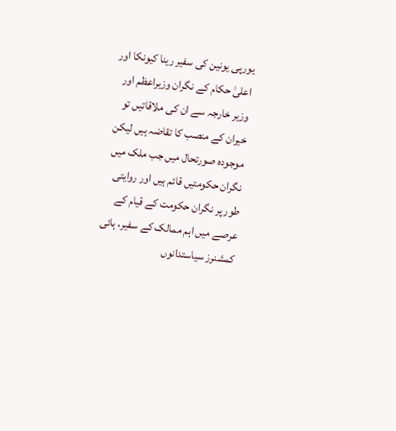یورپی یونین کی سفیر رینا کیونکا اور اعلیٰ حکام کے نگران وزیراعظم اور وزیر خارجہ سے ان کی ملاقاتیں تو خیران کے منصب کا تقاضہ ہیں لیکن موجودہ صورتحال میں جب ملک میں نگران حکومتیں قائم ہیں اور روایتی طور پر نگران حکومت کے قیام کے عرصے میں اہم ممالک کے سفیر، ہائی کمشنرز سیاستدانوں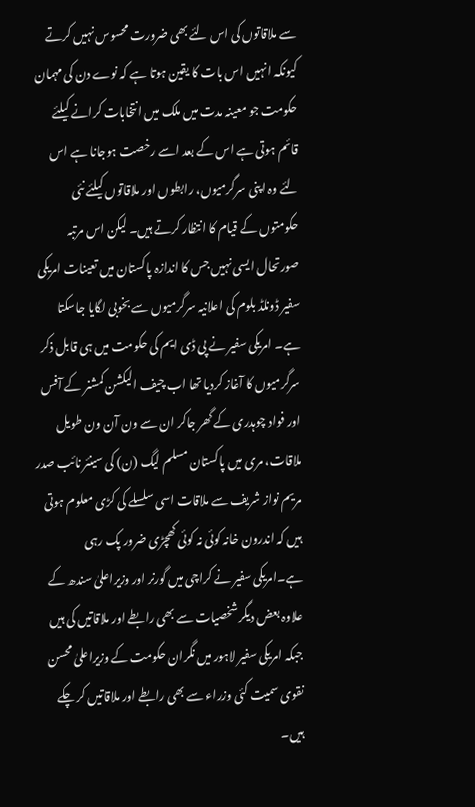سے ملاقاتوں کی اس لئے بھی ضرورت محسوس نہیں کرتے کیونکہ انہیں اس بات کا یقین ہوتا ہے کہ نوے دن کی مہمان حکومت جو معینہ مدت میں ملک میں انتخابات کرانے کیلئے قائم ہوتی ہے اس کے بعد اسے رخصت ہوجانا ہے اس لئے وہ اپنی سرگرمیوں، رابطوں اور ملاقاتوں کیلئے نئی حکومتوں کے قیام کا انتظار کرتے ہیں۔ لیکن اس مرتبہ صورتحال ایسی نہیں جس کا اندازہ پاکستان میں تعینات امریکی سفیر ڈونلڈ بلوم کی اعلانیہ سرگرمیوں سے بخوبی لگایا جاسکتا ہے۔ امریکی سفیر نے پی ڈی ایم کی حکومت میں ہی قابل ذکر سرگرمیوں کا آغاز کردیا تھا اب چیف الیکشن کمشنر کے آفس اور فواد چوہدری کے گھر جاکر ان سے ون آن ون طویل ملاقات، مری میں پاکستان مسلم لیگ (ن) کی سینئر نائب صدر مریم نواز شریف سے ملاقات اسی سلسلے کی کڑی معلوم ہوتی ہیں کہ اندرون خانہ کوئی نہ کوئی کھچڑی ضرور پک رہی ہے۔امریکی سفیر نے کراچی میں گورنر اور وزیراعلیٰ سندھ کے علاوہ بعض دیگر شخصیات سے بھی رابطے اور ملاقاتیں کی ہیں جبکہ امریکی سفیر لاہور میں نگران حکومت کے وزیراعلیٰ محسن نقوی سمیت کئی وزراء سے بھی رابطے اور ملاقاتیں کر چکے ہیں۔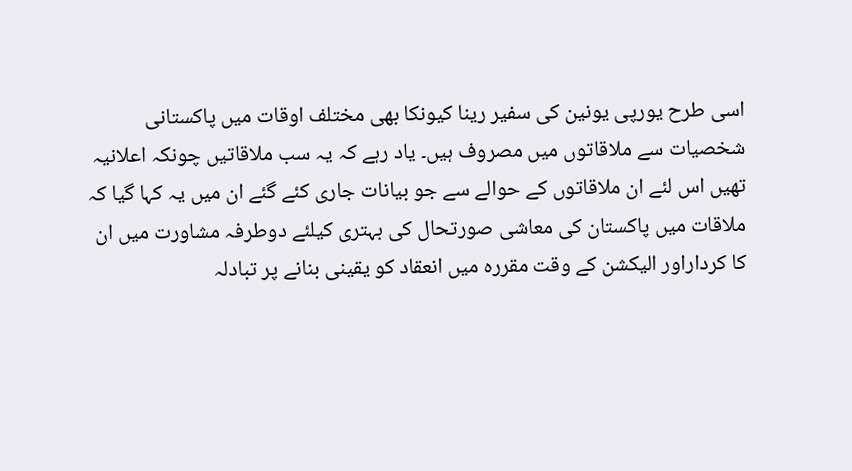اسی طرح یورپی یونین کی سفیر رینا کیونکا بھی مختلف اوقات میں پاکستانی شخصیات سے ملاقاتوں میں مصروف ہیں۔ یاد رہے کہ یہ سب ملاقاتیں چونکہ اعلانیہ تھیں اس لئے ان ملاقاتوں کے حوالے سے جو بیانات جاری کئے گئے ان میں یہ کہا گیا کہ ملاقات میں پاکستان کی معاشی صورتحال کی بہتری کیلئے دوطرفہ مشاورت میں ان کا کرداراور الیکشن کے وقت مقررہ میں انعقاد کو یقینی بنانے پر تبادلہ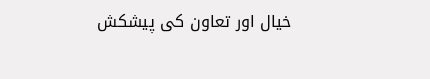خیال اور تعاون کی پیشکش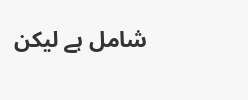شامل ہے لیکن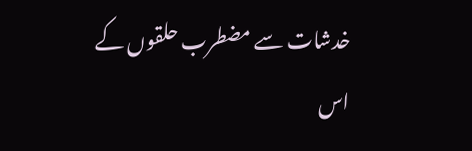خدشات سے مضطرب حلقوں کے اس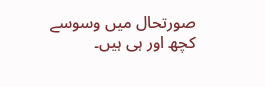صورتحال میں وسوسے کچھ اور ہی ہیں۔